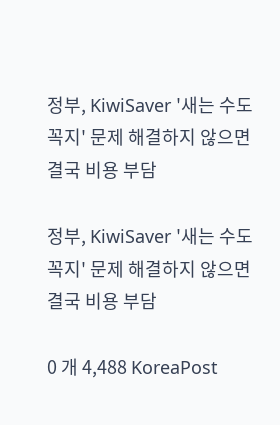정부, KiwiSaver '새는 수도꼭지' 문제 해결하지 않으면 결국 비용 부담

정부, KiwiSaver '새는 수도꼭지' 문제 해결하지 않으면 결국 비용 부담

0 개 4,488 KoreaPost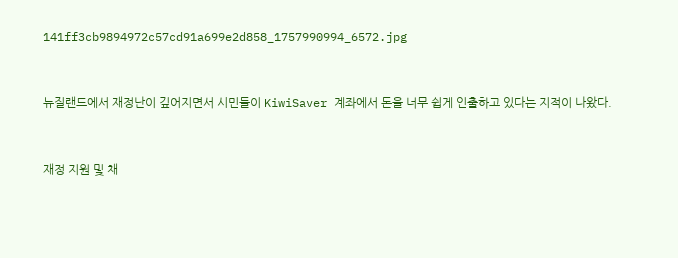141ff3cb9894972c57cd91a699e2d858_1757990994_6572.jpg


뉴질랜드에서 재정난이 깊어지면서 시민들이 KiwiSaver 계좌에서 돈을 너무 쉽게 인출하고 있다는 지적이 나왔다.


재정 지원 및 채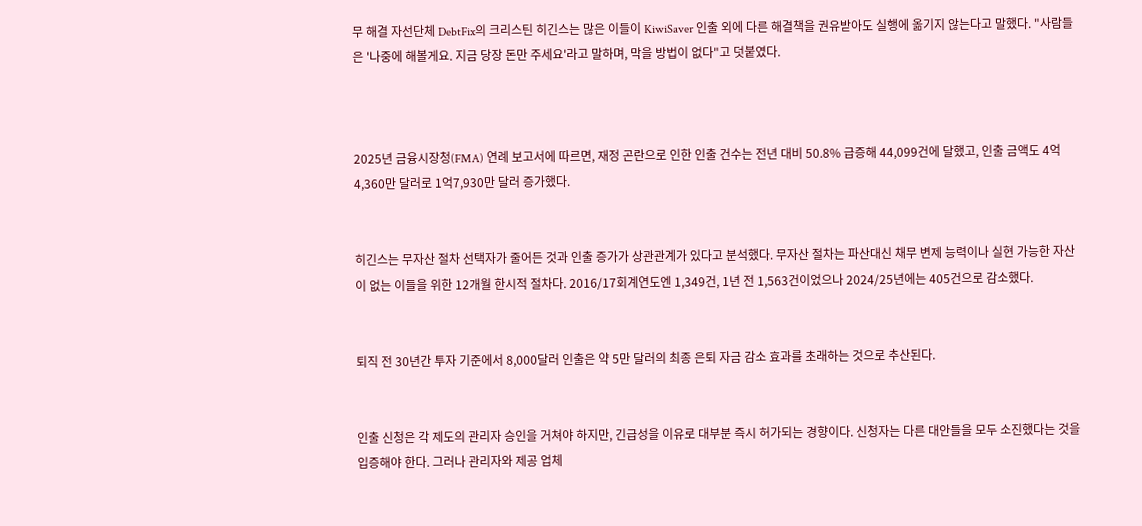무 해결 자선단체 DebtFix의 크리스틴 히긴스는 많은 이들이 KiwiSaver 인출 외에 다른 해결책을 권유받아도 실행에 옮기지 않는다고 말했다. "사람들은 '나중에 해볼게요. 지금 당장 돈만 주세요'라고 말하며, 막을 방법이 없다"고 덧붙였다.



2025년 금융시장청(FMA) 연례 보고서에 따르면, 재정 곤란으로 인한 인출 건수는 전년 대비 50.8% 급증해 44,099건에 달했고, 인출 금액도 4억4,360만 달러로 1억7,930만 달러 증가했다.


히긴스는 무자산 절차 선택자가 줄어든 것과 인출 증가가 상관관계가 있다고 분석했다. 무자산 절차는 파산대신 채무 변제 능력이나 실현 가능한 자산이 없는 이들을 위한 12개월 한시적 절차다. 2016/17회계연도엔 1,349건, 1년 전 1,563건이었으나 2024/25년에는 405건으로 감소했다.


퇴직 전 30년간 투자 기준에서 8,000달러 인출은 약 5만 달러의 최종 은퇴 자금 감소 효과를 초래하는 것으로 추산된다.


인출 신청은 각 제도의 관리자 승인을 거쳐야 하지만, 긴급성을 이유로 대부분 즉시 허가되는 경향이다. 신청자는 다른 대안들을 모두 소진했다는 것을 입증해야 한다. 그러나 관리자와 제공 업체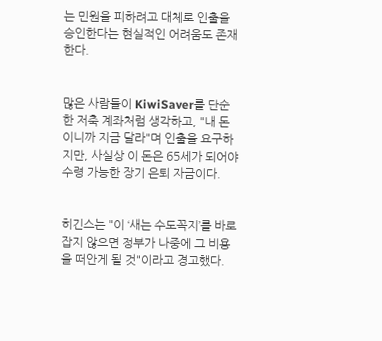는 민원을 피하려고 대체로 인출을 승인한다는 현실적인 어려움도 존재한다.


많은 사람들이 KiwiSaver를 단순한 저축 계좌처럼 생각하고, "내 돈이니까 지금 달라"며 인출을 요구하지만, 사실상 이 돈은 65세가 되어야 수령 가능한 장기 은퇴 자금이다.


히긴스는 "이 ‘새는 수도꼭지’를 바로잡지 않으면 정부가 나중에 그 비용을 떠안게 될 것"이라고 경고했다.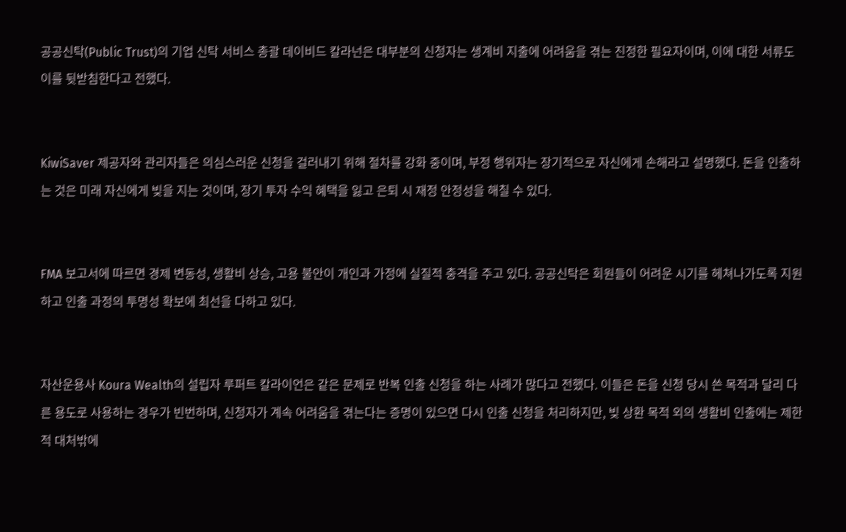공공신탁(Public Trust)의 기업 신탁 서비스 총괄 데이비드 칼라넌은 대부분의 신청자는 생계비 지출에 어려움을 겪는 진정한 필요자이며, 이에 대한 서류도 이를 뒷받침한다고 전했다.


KiwiSaver 제공자와 관리자들은 의심스러운 신청을 걸러내기 위해 절차를 강화 중이며, 부정 행위자는 장기적으로 자신에게 손해라고 설명했다. 돈을 인출하는 것은 미래 자신에게 빚을 지는 것이며, 장기 투자 수익 혜택을 잃고 은퇴 시 재정 안정성을 해칠 수 있다.


FMA 보고서에 따르면 경제 변동성, 생활비 상승, 고용 불안이 개인과 가정에 실질적 충격을 주고 있다. 공공신탁은 회원들이 어려운 시기를 헤쳐나가도록 지원하고 인출 과정의 투명성 확보에 최선을 다하고 있다.


자산운용사 Koura Wealth의 설립자 루퍼트 칼라이언은 같은 문제로 반복 인출 신청을 하는 사례가 많다고 전했다. 이들은 돈을 신청 당시 쓴 목적과 달리 다른 용도로 사용하는 경우가 빈번하며, 신청자가 계속 어려움을 겪는다는 증명이 있으면 다시 인출 신청을 처리하지만, 빚 상환 목적 외의 생활비 인출에는 제한적 대처밖에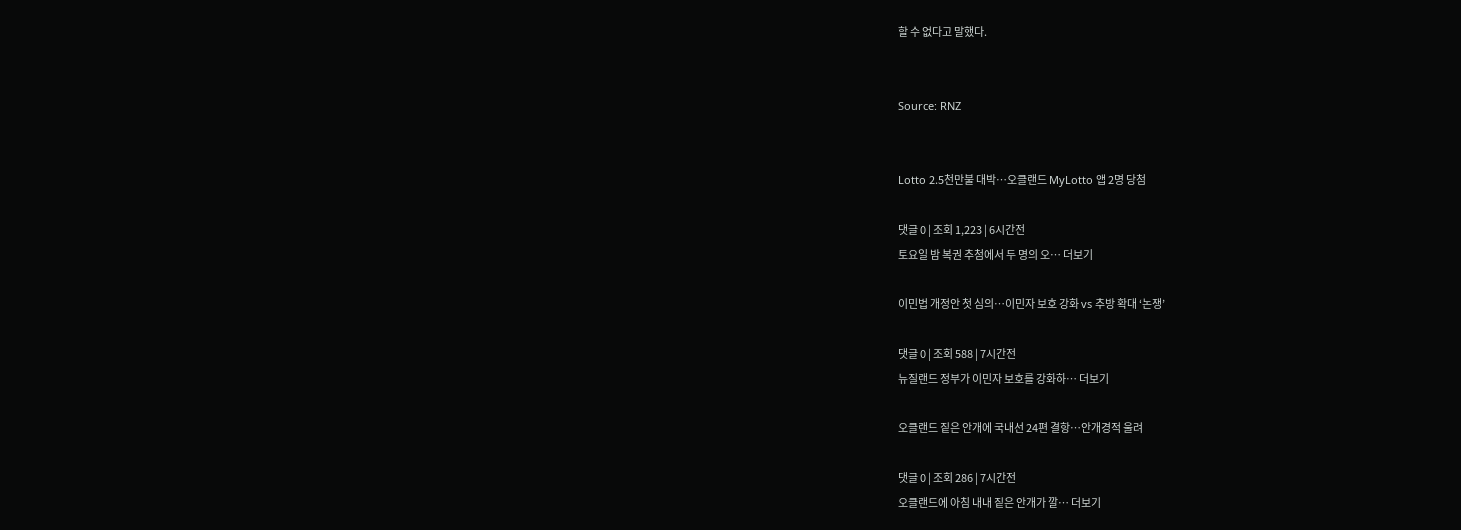할 수 없다고 말했다.


Source: RNZ


Lotto 2.5천만불 대박…오클랜드 MyLotto 앱 2명 당첨

댓글 0 | 조회 1,223 | 6시간전
토요일 밤 복권 추첨에서 두 명의 오… 더보기

이민법 개정안 첫 심의…이민자 보호 강화 vs 추방 확대 ‘논쟁’

댓글 0 | 조회 588 | 7시간전
뉴질랜드 정부가 이민자 보호를 강화하… 더보기

오클랜드 짙은 안개에 국내선 24편 결항…안개경적 울려

댓글 0 | 조회 286 | 7시간전
오클랜드에 아침 내내 짙은 안개가 깔… 더보기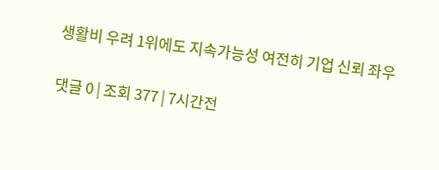생활비 우려 1위에도 지속가능성 여전히 기업 신뢰 좌우

댓글 0 | 조회 377 | 7시간전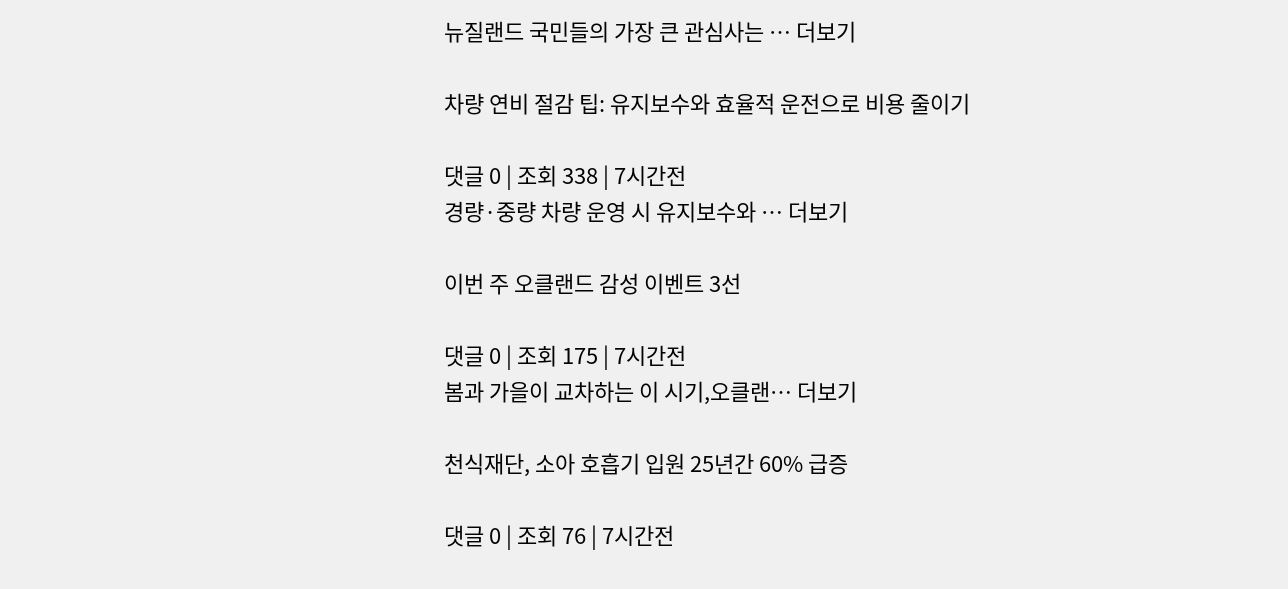뉴질랜드 국민들의 가장 큰 관심사는 … 더보기

차량 연비 절감 팁: 유지보수와 효율적 운전으로 비용 줄이기

댓글 0 | 조회 338 | 7시간전
경량·중량 차량 운영 시 유지보수와 … 더보기

이번 주 오클랜드 감성 이벤트 3선

댓글 0 | 조회 175 | 7시간전
봄과 가을이 교차하는 이 시기,오클랜… 더보기

천식재단, 소아 호흡기 입원 25년간 60% 급증

댓글 0 | 조회 76 | 7시간전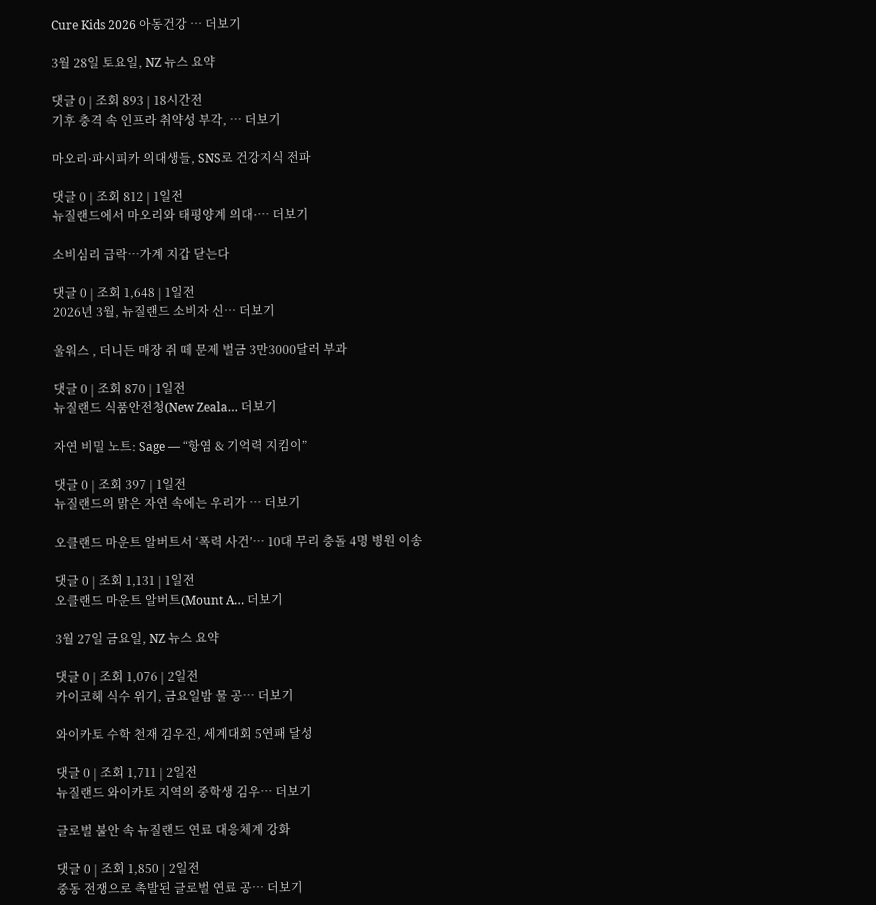Cure Kids 2026 아동건강 … 더보기

3월 28일 토요일, NZ 뉴스 요약

댓글 0 | 조회 893 | 18시간전
기후 충격 속 인프라 취약성 부각, … 더보기

마오리·파시피카 의대생들, SNS로 건강지식 전파

댓글 0 | 조회 812 | 1일전
뉴질랜드에서 마오리와 태평양계 의대·… 더보기

소비심리 급락…가계 지갑 닫는다

댓글 0 | 조회 1,648 | 1일전
2026년 3월, 뉴질랜드 소비자 신… 더보기

울워스 , 더니든 매장 쥐 떼 문제 벌금 3만3000달러 부과

댓글 0 | 조회 870 | 1일전
뉴질랜드 식품안전청(New Zeala… 더보기

자연 비밀 노트: Sage — “항염 & 기억력 지킴이”

댓글 0 | 조회 397 | 1일전
뉴질랜드의 맑은 자연 속에는 우리가 … 더보기

오클랜드 마운트 알버트서 ‘폭력 사건’… 10대 무리 충돌 4명 병원 이송

댓글 0 | 조회 1,131 | 1일전
오클랜드 마운트 알버트(Mount A… 더보기

3월 27일 금요일, NZ 뉴스 요약

댓글 0 | 조회 1,076 | 2일전
카이코헤 식수 위기, 금요일밤 물 공… 더보기

와이카토 수학 천재 김우진, 세계대회 5연패 달성

댓글 0 | 조회 1,711 | 2일전
뉴질랜드 와이카토 지역의 중학생 김우… 더보기

글로벌 불안 속 뉴질랜드 연료 대응체계 강화

댓글 0 | 조회 1,850 | 2일전
중동 전쟁으로 촉발된 글로벌 연료 공… 더보기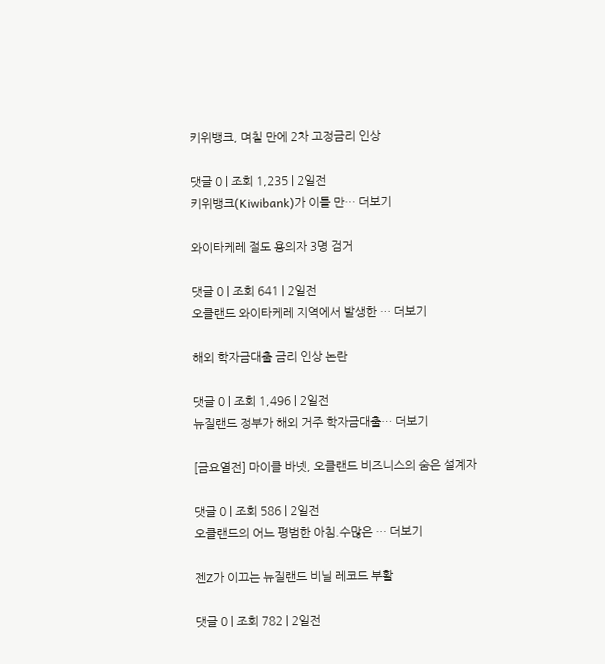키위뱅크, 며칠 만에 2차 고정금리 인상

댓글 0 | 조회 1,235 | 2일전
키위뱅크(Kiwibank)가 이틀 만… 더보기

와이타케레 절도 용의자 3명 검거

댓글 0 | 조회 641 | 2일전
오클랜드 와이타케레 지역에서 발생한 … 더보기

해외 학자금대출 금리 인상 논란

댓글 0 | 조회 1,496 | 2일전
뉴질랜드 정부가 해외 거주 학자금대출… 더보기

[금요열전] 마이클 바넷, 오클랜드 비즈니스의 숨은 설계자

댓글 0 | 조회 586 | 2일전
오클랜드의 어느 평범한 아침.수많은 … 더보기

젠Z가 이끄는 뉴질랜드 비닐 레코드 부활

댓글 0 | 조회 782 | 2일전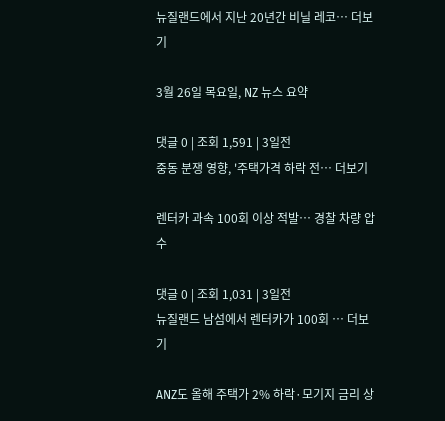뉴질랜드에서 지난 20년간 비닐 레코… 더보기

3월 26일 목요일, NZ 뉴스 요약

댓글 0 | 조회 1,591 | 3일전
중동 분쟁 영향, '주택가격 하락 전… 더보기

렌터카 과속 100회 이상 적발… 경찰 차량 압수

댓글 0 | 조회 1,031 | 3일전
뉴질랜드 남섬에서 렌터카가 100회 … 더보기

ANZ도 올해 주택가 2% 하락·모기지 금리 상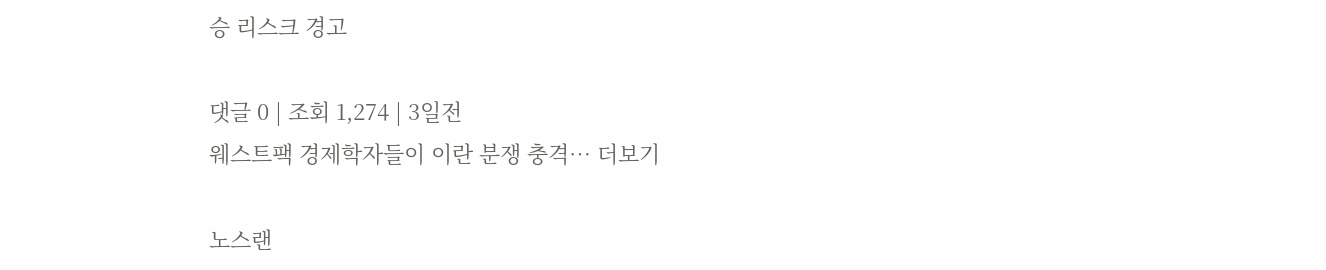승 리스크 경고

댓글 0 | 조회 1,274 | 3일전
웨스트팩 경제학자들이 이란 분쟁 충격… 더보기

노스랜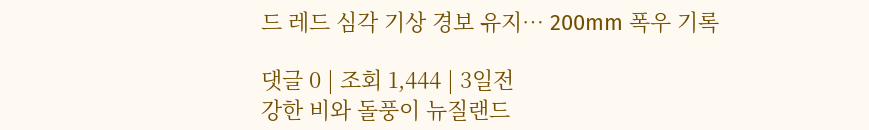드 레드 심각 기상 경보 유지… 200mm 폭우 기록

댓글 0 | 조회 1,444 | 3일전
강한 비와 돌풍이 뉴질랜드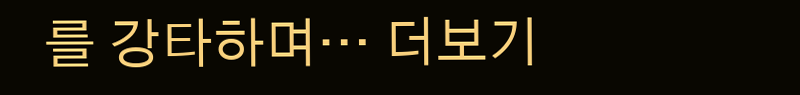를 강타하며… 더보기